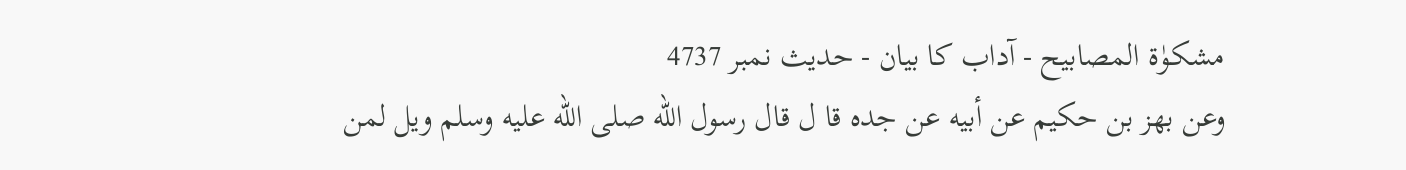مشکوٰۃ المصابیح - آداب کا بیان - حدیث نمبر 4737
وعن بهز بن حكيم عن أبيه عن جده قا ل قال رسول الله صلى الله عليه وسلم ويل لمن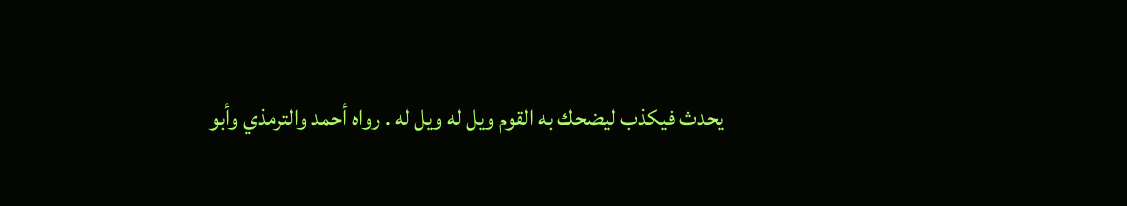يحدث فيكذب ليضحك به القوم ويل له ويل له . رواه أحمد والترمذي وأبو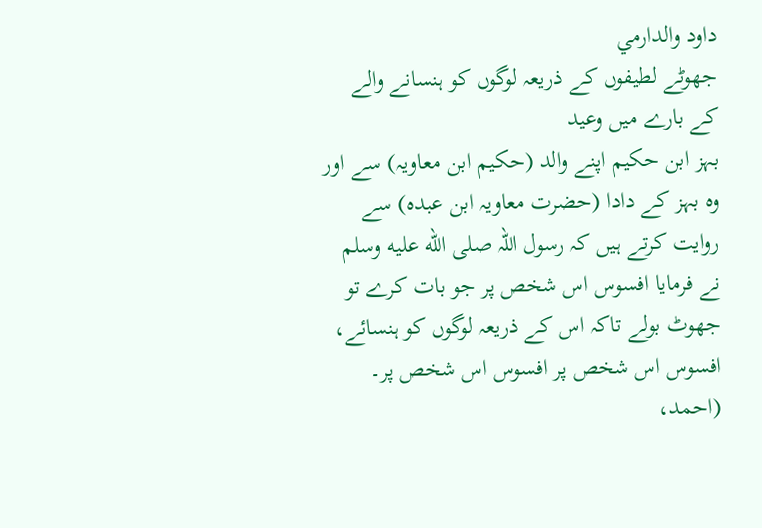داود والدارمي
جھوٹے لطیفوں کے ذریعہ لوگوں کو ہنسانے والے کے بارے میں وعید
بہز ابن حکیم اپنے والد (حکیم ابن معاویہ) سے اور وہ بہز کے دادا (حضرت معاویہ ابن عبدہ) سے روایت کرتے ہیں کہ رسول اللہ صلى الله عليه وسلم نے فرمایا افسوس اس شخص پر جو بات کرے تو جھوٹ بولے تاکہ اس کے ذریعہ لوگوں کو ہنسائے، افسوس اس شخص پر افسوس اس شخص پر۔ (احمد،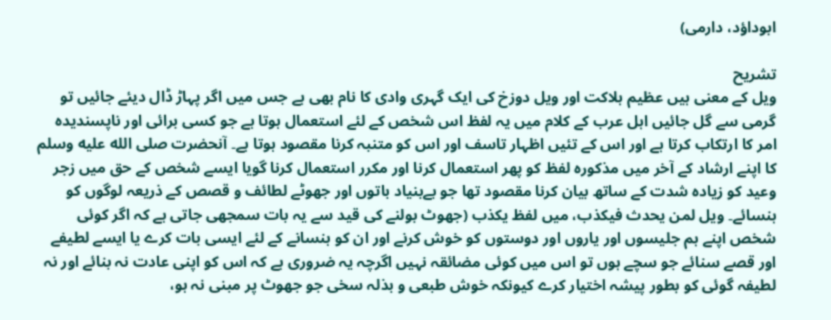ابوداؤد، دارمی)

تشریح
ویل کے معنی ہیں عظیم ہلاکت اور ویل دوزخ کی ایک گہری وادی کا نام بھی ہے جس میں اگر پہاڑ ڈال دیئے جائیں تو گرمی سے گل جائیں اہل عرب کے کلام میں یہ لفظ اس شخص کے لئے استعمال ہوتا ہے جو کسی برائی اور ناپسندیدہ امر کا ارتکاب کرتا ہے اور اس کے تئیں اظہار تاسف اور اس کو متنبہ کرنا مقصود ہوتا ہے۔ آنحضرت صلى الله عليه وسلم کا اپنے ارشاد کے آخر میں مذکورہ لفظ کو پھر استعمال کرنا اور مکرر استعمال کرنا گویا ایسے شخص کے حق میں زجر وعید کو زیادہ شدت کے ساتھ بیان کرنا مقصود تھا جو بےبنیاد باتوں اور جھوٹے لطائف و قصص کے ذریعہ لوگوں کو ہنسائے۔ ویل لمن یحدث فیکذب، میں لفظ یکذب (جھوٹ بولنے کی قید سے یہ بات سمجھی جاتی ہے کہ اگر کوئی شخص اپنے ہم جلیسوں اور یاروں اور دوستوں کو خوش کرنے اور ان کو ہنسانے کے لئے ایسی بات کرے یا ایسے لطیفے اور قصے سنائے جو سچے ہوں تو اس میں کوئی مضائقہ نہیں اگرچہ یہ ضروری ہے کہ اس کو اپنی عادت نہ بنائے اور نہ لطیفہ گوئی کو بطور پیشہ اختیار کرے کیونکہ خوش طبعی و بذلہ سخی جو جھوٹ پر مبنی نہ ہو،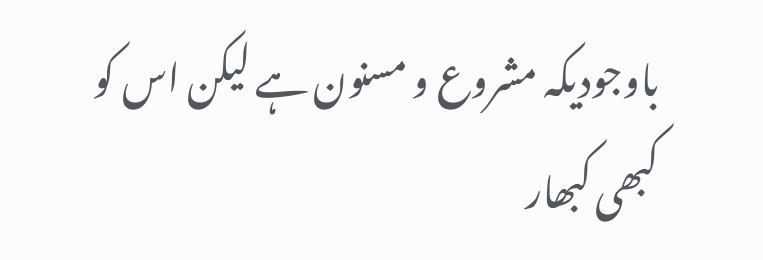باوجودیکہ مشروع و مسنون ہے لیکن اس کو کبھی کبھار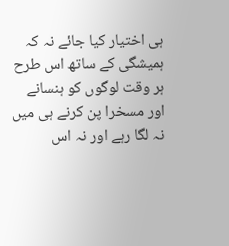ہی اختیار کیا جائے نہ کہ ہمیشگی کے ساتھ اس طرح ہر وقت لوگوں کو ہنسانے اور مسخرا پن کرنے ہی میں نہ لگا رہے اور نہ اس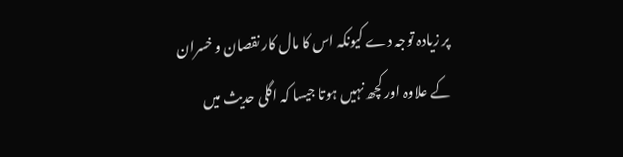پر زیادہ توجہ دے کیونکہ اس کا مال کار نقصان و خسران کے علاوہ اور کچھ نہیں ہوتا جیسا کہ اگلی حدیث میں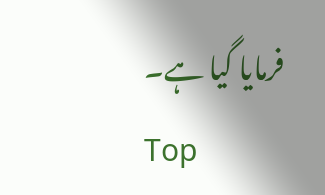فرمایا گیا ہے۔
Top